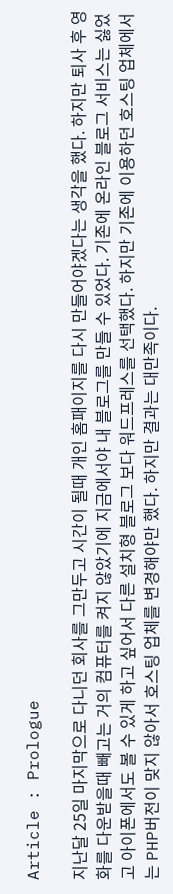Article : Prologue

지난달 25일 마지막으로 다니던 회사를 그만두고 시간이 될때 개인 홈패이지를 다시 만들어야겠다는 생각을 했다. 하지만 퇴사 후 영화를 다운받을때 빼고는 거의 컴퓨터를 켜지 않았기에 지금에서야 내 블로그를 만들 수 있었다. 기존에 온라인 블로그 서비스는 싫었고 아이폰에서도 볼 수 있게 하고 싶어서 다른 설치형 블로그 보다 워드프레스를 선택했다. 하지만 기존에 이용하던 호스팅 업체에서는 PHP버전이 맞지 않아서 호스팅 업체를 변경해야만 했다. 하지만 결과는 대만족이다.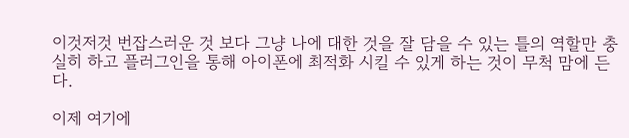이것저것 번잡스러운 것 보다 그냥 나에 대한 것을 잘 담을 수 있는 틀의 역할만 충실히 하고 플러그인을 통해 아이폰에 최적화 시킬 수 있게 하는 것이 무척 맘에 든다.

이제 여기에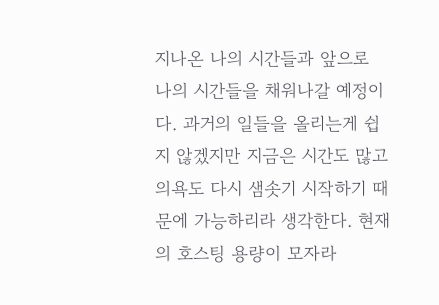지나온 나의 시간들과 앞으로 나의 시간들을 채워나갈 예정이다. 과거의 일들을 올리는게 쉽지 않겠지만 지금은 시간도 많고 의욕도 다시 샘솟기 시작하기 때문에 가능하리라 생각한다. 현재의 호스팅 용량이 모자라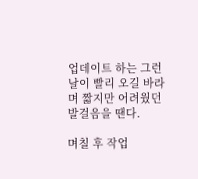업데이트 하는 그런 날이 빨리 오길 바라며 짧지만 어려웠던 발걸음을 땐다.

며칠 후 작업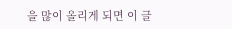을 많이 올리게 되면 이 글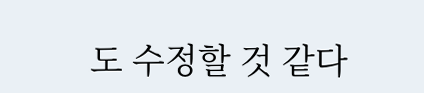도 수정할 것 같다